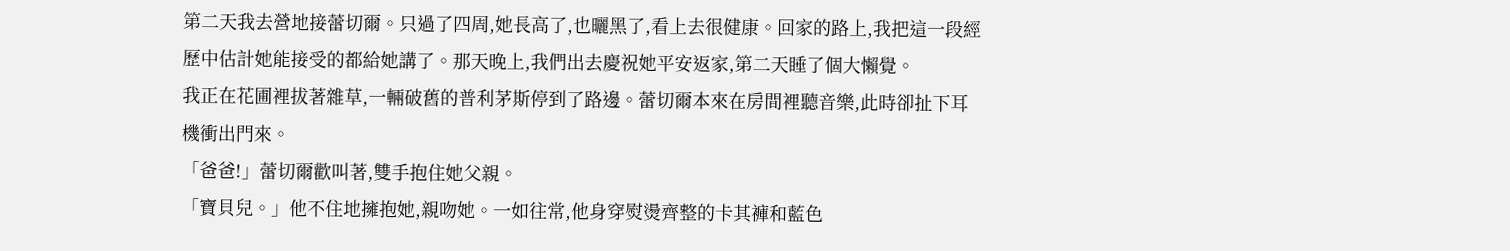第二天我去營地接蕾切爾。只過了四周,她長高了,也曬黑了,看上去很健康。回家的路上,我把這一段經歷中估計她能接受的都給她講了。那天晚上,我們出去慶祝她平安返家,第二天睡了個大懶覺。
我正在花圃裡拔著雜草,一輛破舊的普利茅斯停到了路邊。蕾切爾本來在房間裡聽音樂,此時卻扯下耳機衝出門來。
「爸爸!」蕾切爾歡叫著,雙手抱住她父親。
「寶貝兒。」他不住地擁抱她,親吻她。一如往常,他身穿熨燙齊整的卡其褲和藍色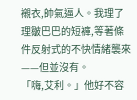襯衣,帥氣逼人。我理了理皺巴巴的短褲,等著條件反射式的不快情緒襲來——但並沒有。
「嗨,艾利。」他好不容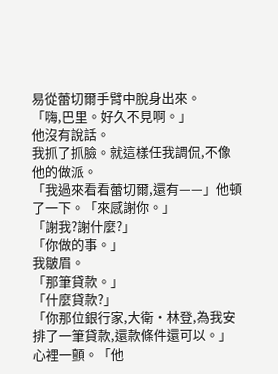易從蕾切爾手臂中脫身出來。
「嗨,巴里。好久不見啊。」
他沒有說話。
我抓了抓臉。就這樣任我調侃,不像他的做派。
「我過來看看蕾切爾,還有——」他頓了一下。「來感謝你。」
「謝我?謝什麼?」
「你做的事。」
我皺眉。
「那筆貸款。」
「什麼貸款?」
「你那位銀行家,大衛·林登,為我安排了一筆貸款,還款條件還可以。」
心裡一顫。「他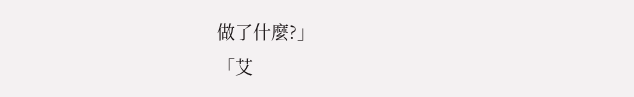做了什麼?」
「艾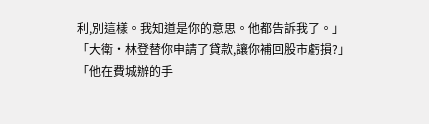利,別這樣。我知道是你的意思。他都告訴我了。」
「大衛·林登替你申請了貸款,讓你補回股市虧損?」
「他在費城辦的手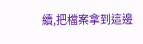續,把檔案拿到這邊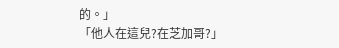的。」
「他人在這兒?在芝加哥?」